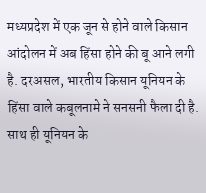मध्यप्रदेश में एक जून से होने वाले किसान आंदोलन में अब हिंसा होने की बू आने लगी है. दरअसल, भारतीय किसान यूनियन के हिंसा वाले कबूलनामे ने सनसनी फैला दी है. साथ ही यूनियन के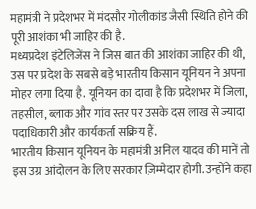महामंत्री ने प्रदेशभर में मंदसौर गोलीकांड जैसी स्थिति होने की पूरी आशंका भी जाहिर की है.
मध्यप्रदेश इंटेलिजेंस ने जिस बात की आशंका जाहिर की थी, उस पर प्रदेश के सबसे बड़े भारतीय किसान यूनियन ने अपना मोहर लगा दिया है. यूनियन का दावा है कि प्रदेशभर में जिला, तहसील, ब्लाक और गांव स्तर पर उसके दस लाख से ज्यादा पदाधिकारी और कार्यकर्ता सक्रिय हैं.
भारतीय किसान यूनियन के महामंत्री अनिल यादव की मानें तो इस उग्र आंदोलन के लिए सरकार ज़िम्मेदार होगी. उन्होंने कहा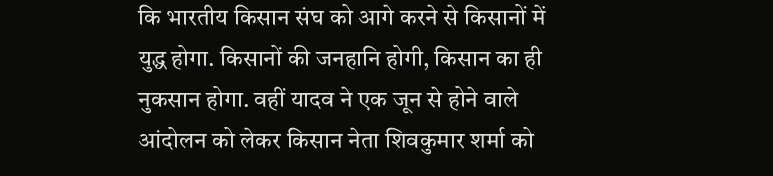कि भारतीय किसान संघ को आगे करने से किसानों में युद्ध होगा. किसानों की जनहानि होगी, किसान का ही नुकसान होगा. वहीं यादव ने एक जून से होने वाले आंदोलन को लेकर किसान नेता शिवकुमार शर्मा को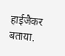हाईजैकर बताया.